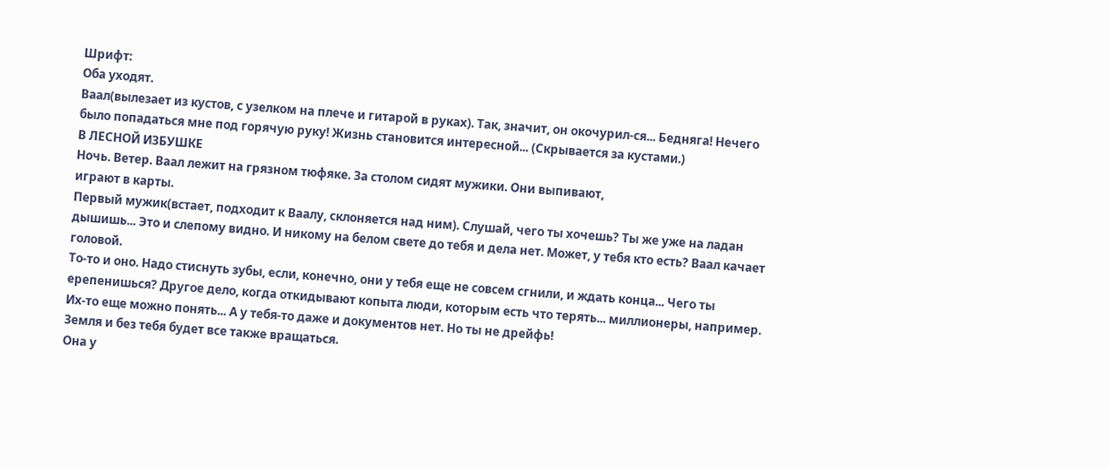Шрифт:
Оба уходят.
Ваал(вылезает из кустов, с узелком на плече и гитарой в руках). Так, значит, он окочурил-ся... Бедняга! Нечего было попадаться мне под горячую руку! Жизнь становится интересной... (Скрывается за кустами.)
В ЛЕСНОЙ ИЗБУШКЕ
Ночь. Ветер. Ваал лежит на грязном тюфяке. За столом сидят мужики. Они выпивают,
играют в карты.
Первый мужик(встает, подходит к Ваалу, склоняется над ним). Слушай, чего ты хочешь? Ты же уже на ладан дышишь... Это и слепому видно. И никому на белом свете до тебя и дела нет. Может, у тебя кто есть? Ваал качает головой.
То-то и оно. Надо стиснуть зубы, если, конечно, они у тебя еще не совсем сгнили, и ждать конца... Чего ты ерепенишься? Другое дело, когда откидывают копыта люди, которым есть что терять... миллионеры, например. Их-то еще можно понять... А у тебя-то даже и документов нет. Но ты не дрейфь!
Земля и без тебя будет все также вращаться.
Она у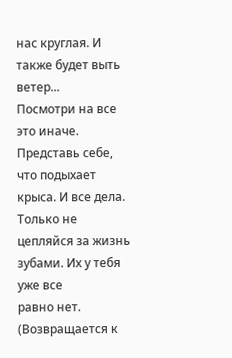нас круглая. И также будет выть ветер...
Посмотри на все это иначе. Представь себе,
что подыхает крыса. И все дела. Только не
цепляйся за жизнь зубами. Их у тебя уже все
равно нет. (Возвращается к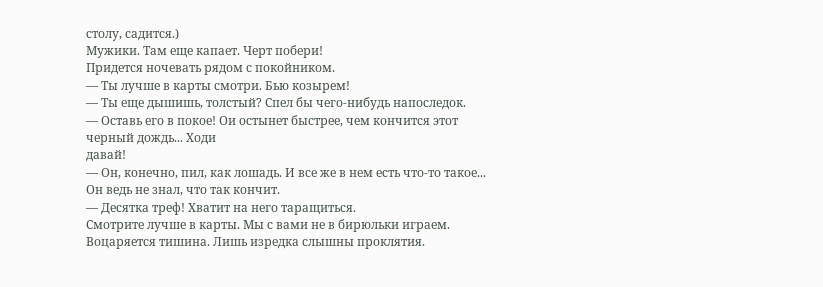столу, садится.)
Мужики. Там еще капает. Черт побери!
Придется ночевать рядом с покойником.
— Ты лучше в карты смотри. Бью козырем!
— Ты еще дышишь, толстый? Спел бы чего-нибудь напоследок.
— Оставь его в покое! Ои остынет быстрее, чем кончится этот черный дождь... Ходи
давай!
— Он, конечно, пил, как лошадь. И все же в нем есть что-то такое... Он ведь не знал, что так кончит.
— Десятка треф! Хватит на него таращиться.
Смотрите лучше в карты. Мы с вами не в бирюльки играем.
Воцаряется тишина. Лишь изредка слышны проклятия.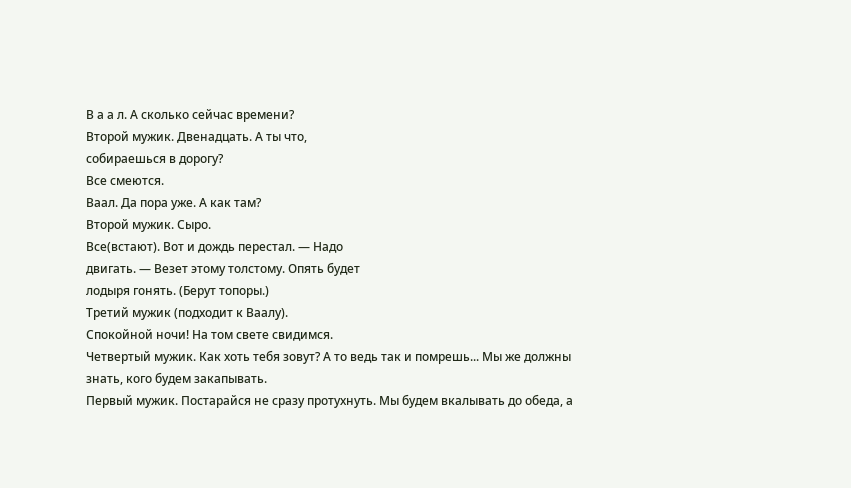В а а л. А сколько сейчас времени?
Второй мужик. Двенадцать. А ты что,
собираешься в дорогу?
Все смеются.
Ваал. Да пора уже. А как там?
Второй мужик. Сыро.
Все(встают). Вот и дождь перестал. — Надо
двигать. — Везет этому толстому. Опять будет
лодыря гонять. (Берут топоры.)
Третий мужик (подходит к Ваалу).
Спокойной ночи! На том свете свидимся.
Четвертый мужик. Как хоть тебя зовут? А то ведь так и помрешь... Мы же должны
знать, кого будем закапывать.
Первый мужик. Постарайся не сразу протухнуть. Мы будем вкалывать до обеда, а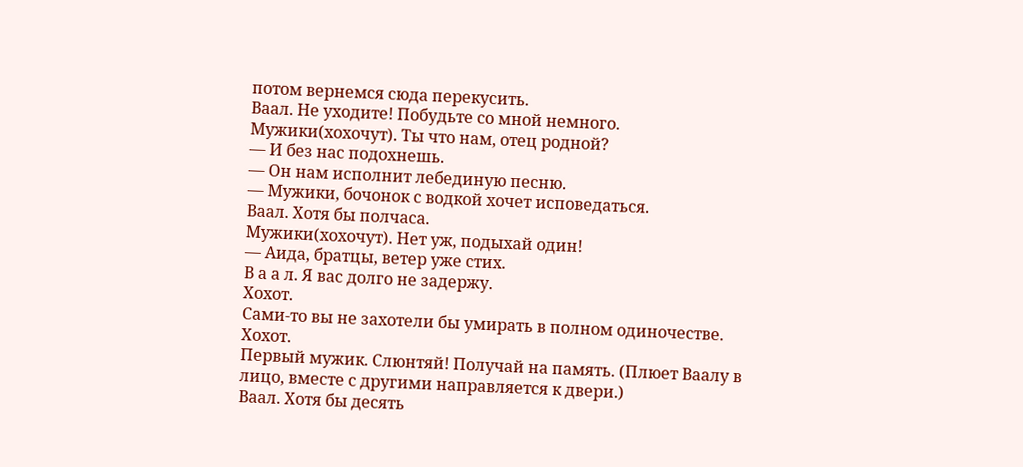потом вернемся сюда перекусить.
Ваал. Не уходите! Побудьте со мной немного.
Мужики(хохочут). Ты что нам, отец родной?
— И без нас подохнешь.
— Он нам исполнит лебединую песню.
— Мужики, бочонок с водкой хочет исповедаться.
Ваал. Хотя бы полчаса.
Мужики(хохочут). Нет уж, подыхай один!
— Аида, братцы, ветер уже стих.
В а а л. Я вас долго не задержу.
Хохот.
Сами-то вы не захотели бы умирать в полном одиночестве.
Хохот.
Первый мужик. Слюнтяй! Получай на память. (Плюет Ваалу в лицо, вместе с другими направляется к двери.)
Ваал. Хотя бы десять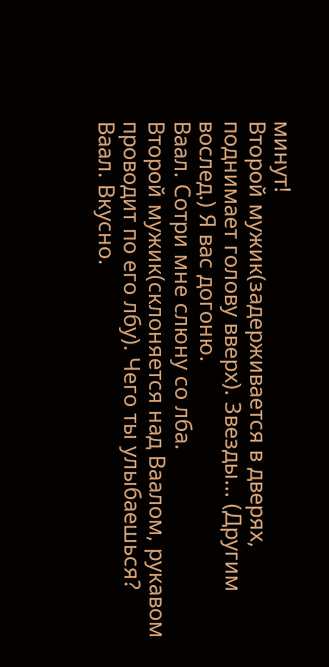минут!
Второй мужик(задерживается в дверях, поднимает голову вверх). Звезды... (Другим вослед.) Я вас догоню.
Ваал. Сотри мне слюну со лба.
Второй мужик(склоняется над Ваалом, рукавом проводит по его лбу). Чего ты улыбаешься?
Ваал. Вкусно.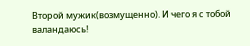Второй мужик(возмущенно). И чего я с тобой валандаюсь!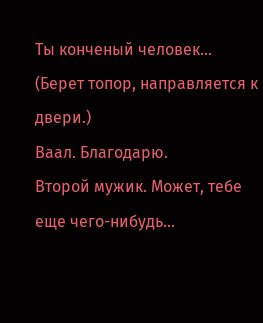Ты конченый человек... (Берет топор, направляется к двери.)
Ваал. Благодарю.
Второй мужик. Может, тебе еще чего-нибудь...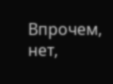Впрочем, нет,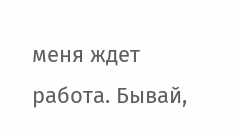меня ждет работа. Бывай,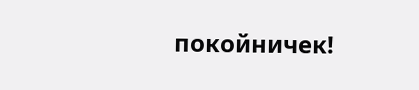покойничек!